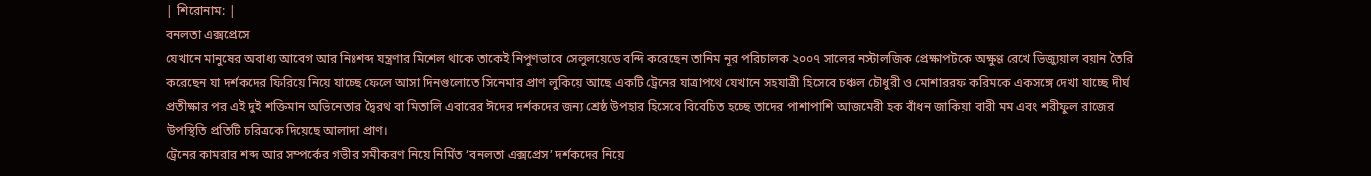| শিরোনাম: |
বনলতা এক্সপ্রেসে
যেখানে মানুষের অবাধ্য আবেগ আর নিঃশব্দ যন্ত্রণার মিশেল থাকে তাকেই নিপুণভাবে সেলুলয়েডে বন্দি করেছেন তানিম নূর পরিচালক ২০০৭ সালের নস্টালজিক প্রেক্ষাপটকে অক্ষুণ্ণ রেখে ভিজ্যুয়াল বয়ান তৈরি করেছেন যা দর্শকদের ফিরিয়ে নিয়ে যাচ্ছে ফেলে আসা দিনগুলোতে সিনেমার প্রাণ লুকিয়ে আছে একটি ট্রেনের যাত্রাপথে যেখানে সহযাত্রী হিসেবে চঞ্চল চৌধুরী ও মোশাররফ করিমকে একসঙ্গে দেখা যাচ্ছে দীর্ঘ প্রতীক্ষার পর এই দুই শক্তিমান অভিনেতার দ্বৈরথ বা মিতালি এবারের ঈদের দর্শকদের জন্য শ্রেষ্ঠ উপহার হিসেবে বিবেচিত হচ্ছে তাদের পাশাপাশি আজমেরী হক বাঁধন জাকিয়া বারী মম এবং শরীফুল রাজের উপস্থিতি প্রতিটি চরিত্রকে দিয়েছে আলাদা প্রাণ।
ট্রেনের কামরার শব্দ আর সম্পর্কের গভীর সমীকরণ নিয়ে নির্মিত ‘বনলতা এক্সপ্রেস’ দর্শকদের নিয়ে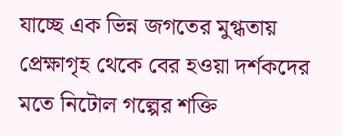যাচ্ছে এক ভিন্ন জগতের মুগ্ধতায় প্রেক্ষাগৃহ থেকে বের হওয়া দর্শকদের মতে নিটোল গল্পের শক্তি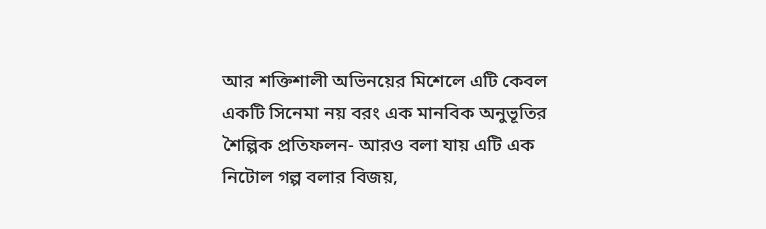আর শক্তিশালী অভিনয়ের মিশেলে এটি কেবল একটি সিনেমা নয় বরং এক মানবিক অনুভূতির শৈল্পিক প্রতিফলন- আরও বলা যায় এটি এক নিটোল গল্প বলার বিজয়,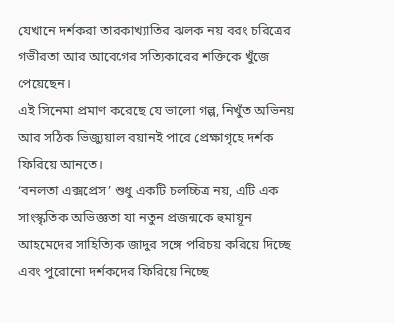যেখানে দর্শকরা তারকাখ্যাতির ঝলক নয় বরং চরিত্রের গভীরতা আর আবেগের সত্যিকারের শক্তিকে খুঁজে পেয়েছেন।
এই সিনেমা প্রমাণ করেছে যে ভালো গল্প, নিখুঁত অভিনয় আর সঠিক ভিজ্যুয়াল বয়ানই পারে প্রেক্ষাগৃহে দর্শক ফিরিয়ে আনতে।
‘বনলতা এক্সপ্রেস’ শুধু একটি চলচ্চিত্র নয়, এটি এক সাংস্কৃতিক অভিজ্ঞতা যা নতুন প্রজন্মকে হুমায়ূন আহমেদের সাহিত্যিক জাদুর সঙ্গে পরিচয় করিয়ে দিচ্ছে এবং পুরোনো দর্শকদের ফিরিয়ে নিচ্ছে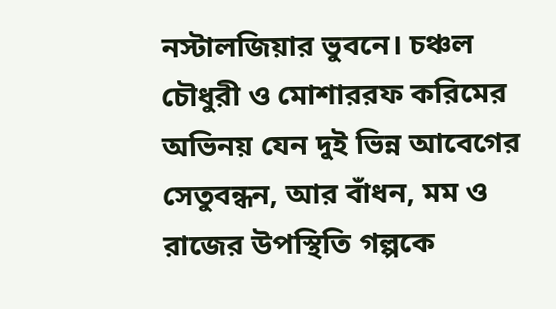নস্টালজিয়ার ভুবনে। চঞ্চল চৌধুরী ও মোশাররফ করিমের অভিনয় যেন দুই ভিন্ন আবেগের সেতুবন্ধন, আর বাঁধন, মম ও রাজের উপস্থিতি গল্পকে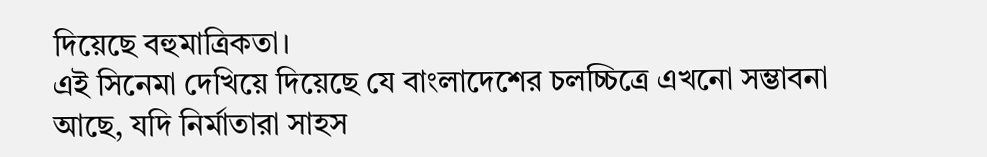দিয়েছে বহুমাত্রিকতা।
এই সিনেমা দেখিয়ে দিয়েছে যে বাংলাদেশের চলচ্চিত্রে এখনো সম্ভাবনা আছে, যদি নির্মাতারা সাহস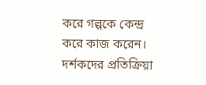করে গল্পকে কেন্দ্র করে কাজ করেন। দর্শকদের প্রতিক্রিয়া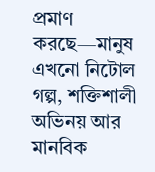প্রমাণ করছে—মানুষ এখনো নিটোল গল্প, শক্তিশালী অভিনয় আর মানবিক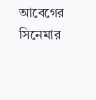আবেগের সিনেমার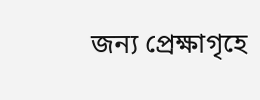জন্য প্রেক্ষাগৃহে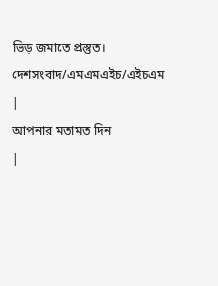ভিড় জমাতে প্রস্তুত।
দেশসংবাদ/এমএমএইচ/এইচএম
|
আপনার মতামত দিন
|